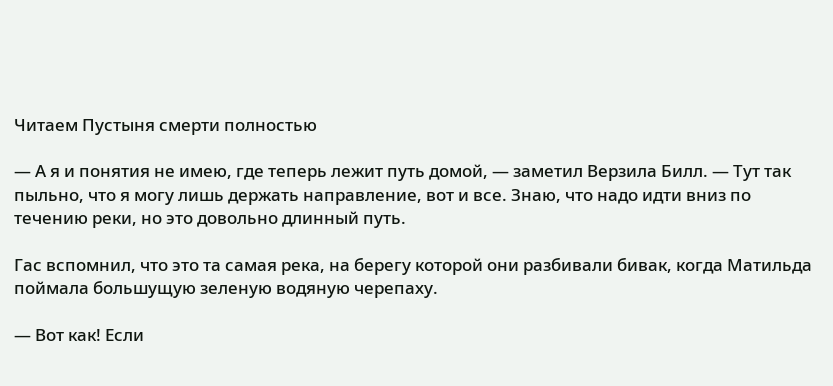Читаем Пустыня смерти полностью

— А я и понятия не имею, где теперь лежит путь домой, — заметил Верзила Билл. — Тут так пыльно, что я могу лишь держать направление, вот и все. Знаю, что надо идти вниз по течению реки, но это довольно длинный путь.

Гас вспомнил, что это та самая река, на берегу которой они разбивали бивак, когда Матильда поймала большущую зеленую водяную черепаху.

— Вот как! Если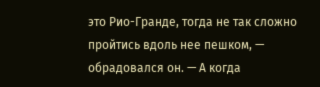это Рио-Гранде, тогда не так сложно пройтись вдоль нее пешком, — обрадовался он. — А когда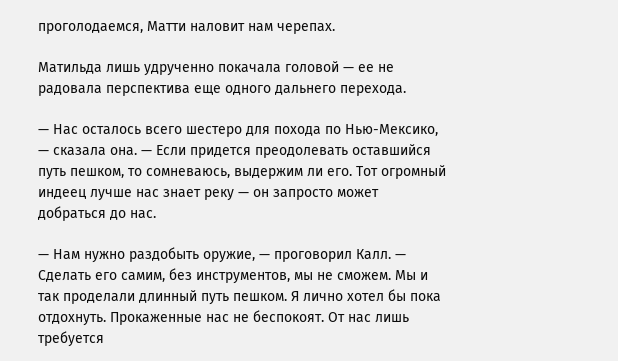проголодаемся, Матти наловит нам черепах.

Матильда лишь удрученно покачала головой — ее не радовала перспектива еще одного дальнего перехода.

— Нас осталось всего шестеро для похода по Нью-Мексико, — сказала она. — Если придется преодолевать оставшийся путь пешком, то сомневаюсь, выдержим ли его. Тот огромный индеец лучше нас знает реку — он запросто может добраться до нас.

— Нам нужно раздобыть оружие, — проговорил Калл. — Сделать его самим, без инструментов, мы не сможем. Мы и так проделали длинный путь пешком. Я лично хотел бы пока отдохнуть. Прокаженные нас не беспокоят. От нас лишь требуется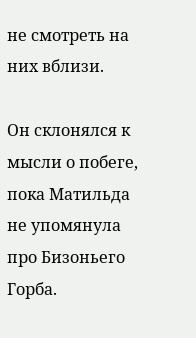не смотреть на них вблизи.

Он склонялся к мысли о побеге, пока Матильда не упомянула про Бизоньего Горба.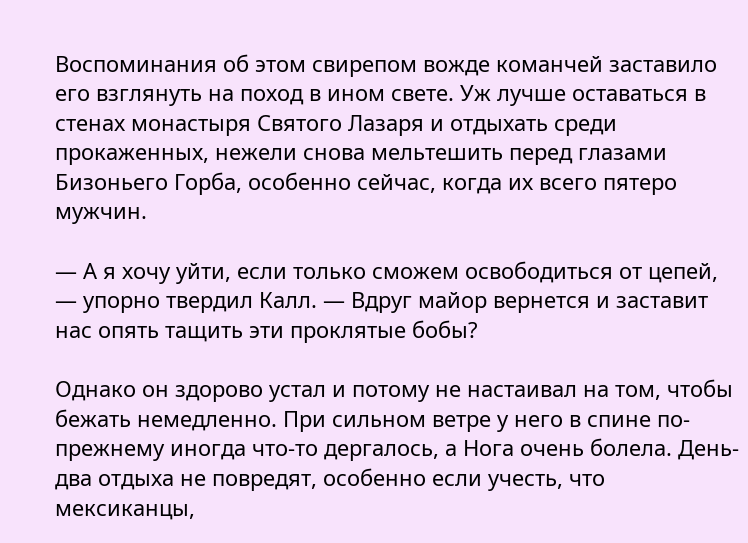Воспоминания об этом свирепом вожде команчей заставило его взглянуть на поход в ином свете. Уж лучше оставаться в стенах монастыря Святого Лазаря и отдыхать среди прокаженных, нежели снова мельтешить перед глазами Бизоньего Горба, особенно сейчас, когда их всего пятеро мужчин.

— А я хочу уйти, если только сможем освободиться от цепей, — упорно твердил Калл. — Вдруг майор вернется и заставит нас опять тащить эти проклятые бобы?

Однако он здорово устал и потому не настаивал на том, чтобы бежать немедленно. При сильном ветре у него в спине по-прежнему иногда что-то дергалось, а Нога очень болела. День-два отдыха не повредят, особенно если учесть, что мексиканцы,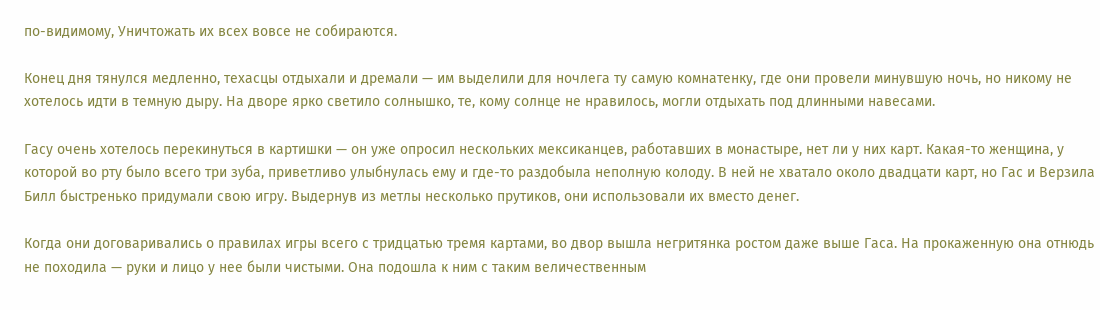по-видимому, Уничтожать их всех вовсе не собираются.

Конец дня тянулся медленно, техасцы отдыхали и дремали — им выделили для ночлега ту самую комнатенку, где они провели минувшую ночь, но никому не хотелось идти в темную дыру. На дворе ярко светило солнышко, те, кому солнце не нравилось, могли отдыхать под длинными навесами.

Гасу очень хотелось перекинуться в картишки — он уже опросил нескольких мексиканцев, работавших в монастыре, нет ли у них карт. Какая-то женщина, у которой во рту было всего три зуба, приветливо улыбнулась ему и где-то раздобыла неполную колоду. В ней не хватало около двадцати карт, но Гас и Верзила Билл быстренько придумали свою игру. Выдернув из метлы несколько прутиков, они использовали их вместо денег.

Когда они договаривались о правилах игры всего с тридцатью тремя картами, во двор вышла негритянка ростом даже выше Гаса. На прокаженную она отнюдь не походила — руки и лицо у нее были чистыми. Она подошла к ним с таким величественным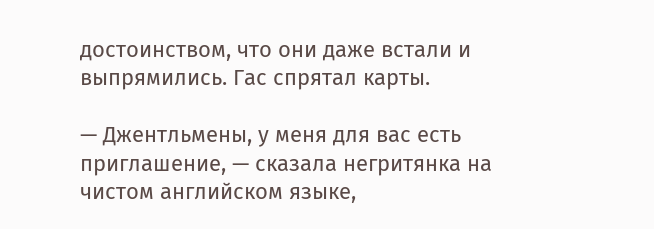достоинством, что они даже встали и выпрямились. Гас спрятал карты.

— Джентльмены, у меня для вас есть приглашение, — сказала негритянка на чистом английском языке,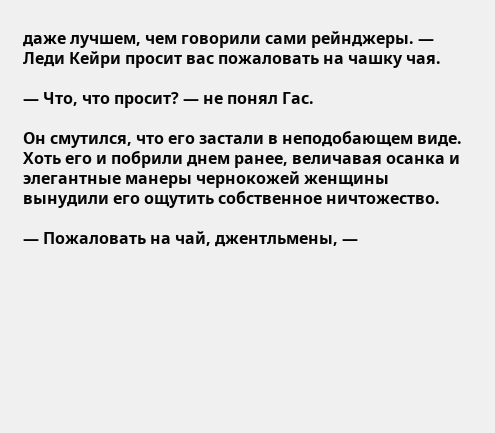даже лучшем, чем говорили сами рейнджеры. — Леди Кейри просит вас пожаловать на чашку чая.

— Что, что просит? — не понял Гас.

Он смутился, что его застали в неподобающем виде. Хоть его и побрили днем ранее, величавая осанка и элегантные манеры чернокожей женщины вынудили его ощутить собственное ничтожество.

— Пожаловать на чай, джентльмены, —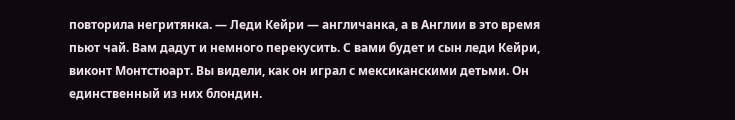повторила негритянка. — Леди Кейри — англичанка, а в Англии в это время пьют чай. Вам дадут и немного перекусить. С вами будет и сын леди Кейри, виконт Монтстюарт. Вы видели, как он играл с мексиканскими детьми. Он единственный из них блондин.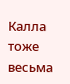Калла тоже весьма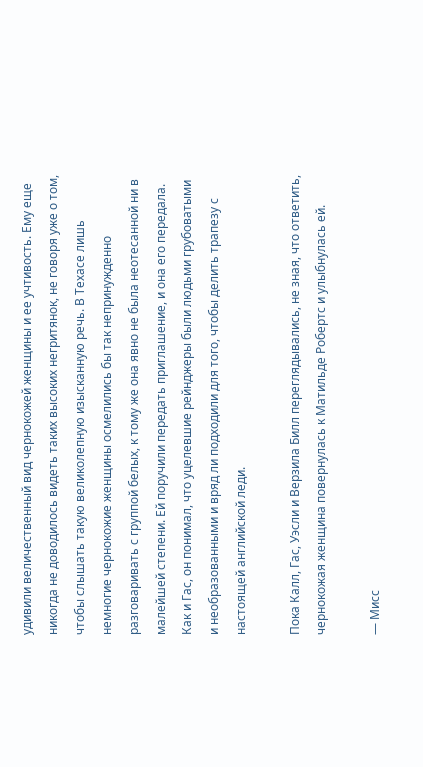удивили величественный вид чернокожей женщины и ее учтивость. Ему еще никогда не доводилось видеть таких высоких негритянок, не говоря уже о том, чтобы слышать такую великолепную изысканную речь. В Техасе лишь немногие чернокожие женщины осмелились бы так непринужденно разговаривать с группой белых, к тому же она явно не была неотесанной ни в малейшей степени. Ей поручили передать приглашение, и она его передала. Как и Гас, он понимал, что уцелевшие рейнджеры были людьми грубоватыми и необразованными и вряд ли подходили для того, чтобы делить трапезу с настоящей английской леди.

Пока Калл, Гас, Уэсли и Верзила Билл переглядывались, не зная, что ответить, чернокожая женщина повернулась к Матильде Робертс и улыбнулась ей.

— Мисс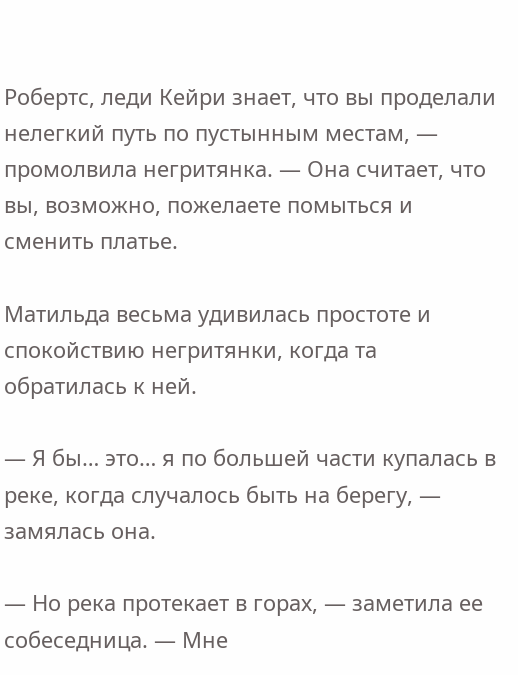Робертс, леди Кейри знает, что вы проделали нелегкий путь по пустынным местам, — промолвила негритянка. — Она считает, что вы, возможно, пожелаете помыться и сменить платье.

Матильда весьма удивилась простоте и спокойствию негритянки, когда та обратилась к ней.

— Я бы… это… я по большей части купалась в реке, когда случалось быть на берегу, — замялась она.

— Но река протекает в горах, — заметила ее собеседница. — Мне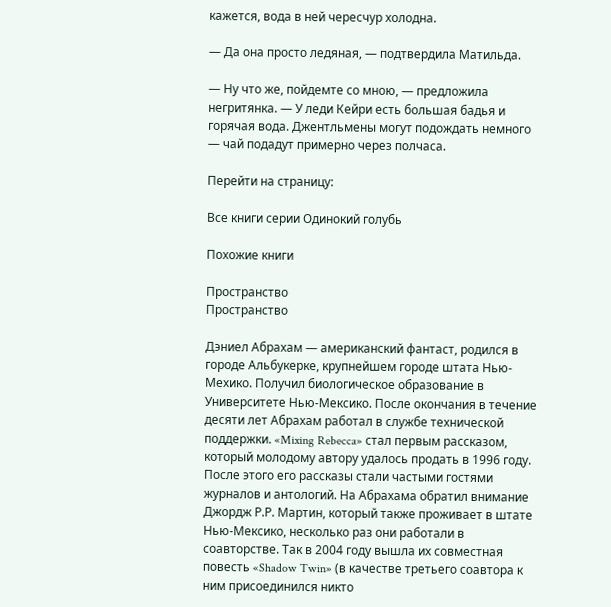кажется, вода в ней чересчур холодна.

— Да она просто ледяная, — подтвердила Матильда.

— Ну что же, пойдемте со мною, — предложила негритянка. — У леди Кейри есть большая бадья и горячая вода. Джентльмены могут подождать немного — чай подадут примерно через полчаса.

Перейти на страницу:

Все книги серии Одинокий голубь

Похожие книги

Пространство
Пространство

Дэниел Абрахам — американский фантаст, родился в городе Альбукерке, крупнейшем городе штата Нью-Мехико. Получил биологическое образование в Университете Нью-Мексико. После окончания в течение десяти лет Абрахам работал в службе технической поддержки. «Mixing Rebecca» стал первым рассказом, который молодому автору удалось продать в 1996 году. После этого его рассказы стали частыми гостями журналов и антологий. На Абрахама обратил внимание Джордж Р.Р. Мартин, который также проживает в штате Нью-Мексико, несколько раз они работали в соавторстве. Так в 2004 году вышла их совместная повесть «Shadow Twin» (в качестве третьего соавтора к ним присоединился никто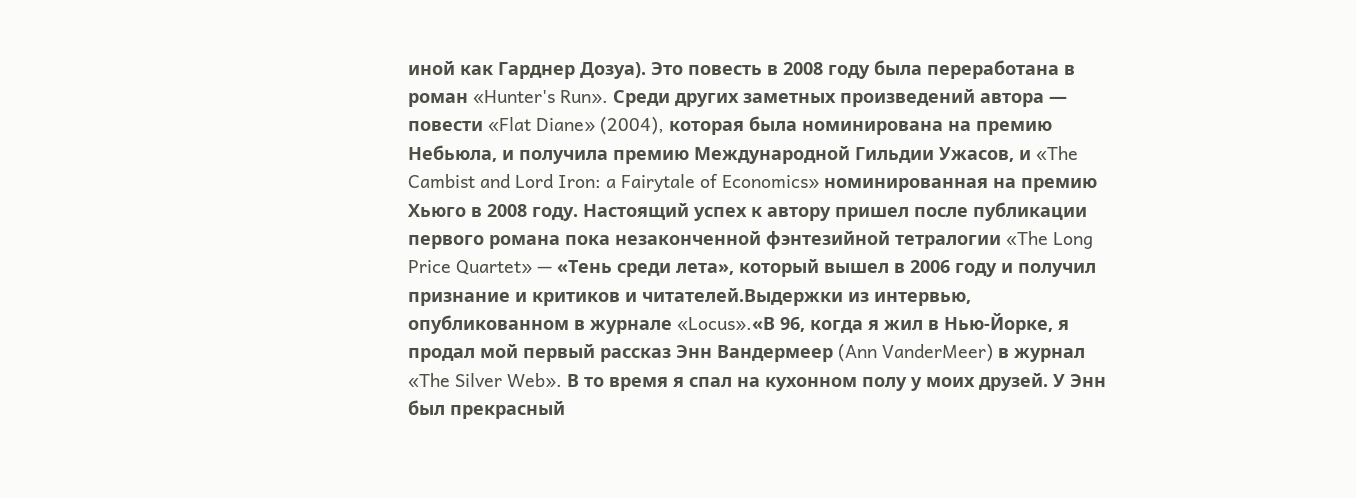иной как Гарднер Дозуа). Это повесть в 2008 году была переработана в роман «Hunter's Run». Среди других заметных произведений автора — повести «Flat Diane» (2004), которая была номинирована на премию Небьюла, и получила премию Международной Гильдии Ужасов, и «The Cambist and Lord Iron: a Fairytale of Economics» номинированная на премию Хьюго в 2008 году. Настоящий успех к автору пришел после публикации первого романа пока незаконченной фэнтезийной тетралогии «The Long Price Quartet» — «Тень среди лета», который вышел в 2006 году и получил признание и критиков и читателей.Выдержки из интервью, опубликованном в журнале «Locus».«В 96, когда я жил в Нью-Йорке, я продал мой первый рассказ Энн Вандермеер (Ann VanderMeer) в журнал «The Silver Web». В то время я спал на кухонном полу у моих друзей. У Энн был прекрасный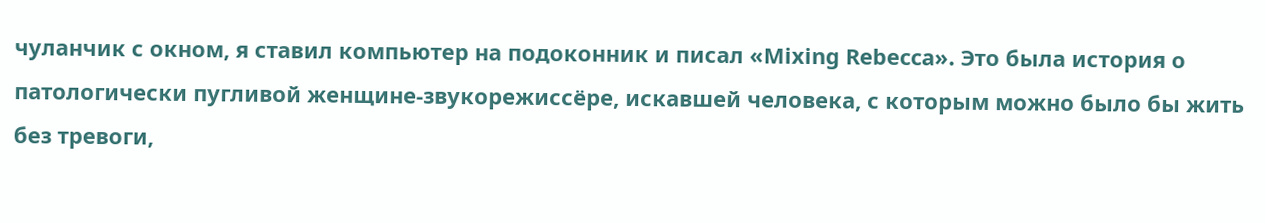чуланчик с окном, я ставил компьютер на подоконник и писал «Mixing Rebecca». Это была история о патологически пугливой женщине-звукорежиссёре, искавшей человека, с которым можно было бы жить без тревоги,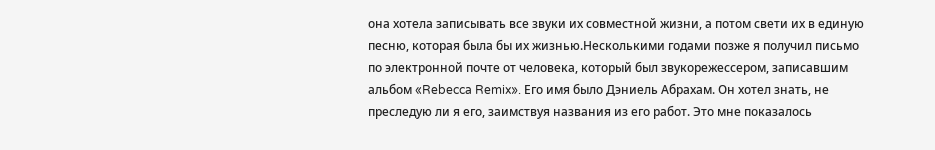она хотела записывать все звуки их совместной жизни, а потом свети их в единую песню, которая была бы их жизнью.Несколькими годами позже я получил письмо по электронной почте от человека, который был звукорежессером, записавшим альбом «Rebecca Remix». Его имя было Дэниель Абрахам. Он хотел знать, не преследую ли я его, заимствуя названия из его работ. Это мне показалось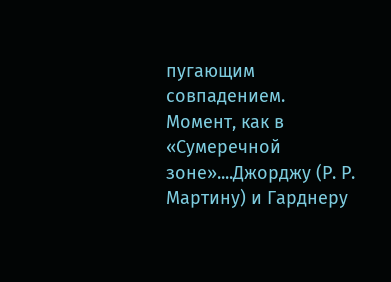пугающим совпадением. Момент, как в «Сумеречной зоне»....Джорджу (Р. Р. Мартину) и Гарднеру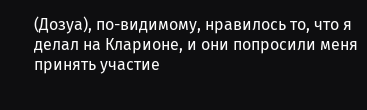(Дозуа), по-видимому, нравилось то, что я делал на Кларионе, и они попросили меня принять участие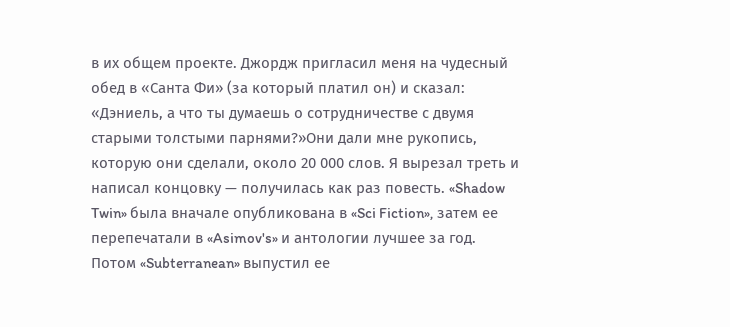в их общем проекте. Джордж пригласил меня на чудесный обед в «Санта Фи» (за который платил он) и сказал: «Дэниель, а что ты думаешь о сотрудничестве с двумя старыми толстыми парнями?»Они дали мне рукопись, которую они сделали, около 20 000 слов. Я вырезал треть и написал концовку — получилась как раз повесть. «Shadow Twin» была вначале опубликована в «Sci Fiction», затем ее перепечатали в «Asimov's» и антологии лучшее за год. Потом «Subterranean» выпустил ее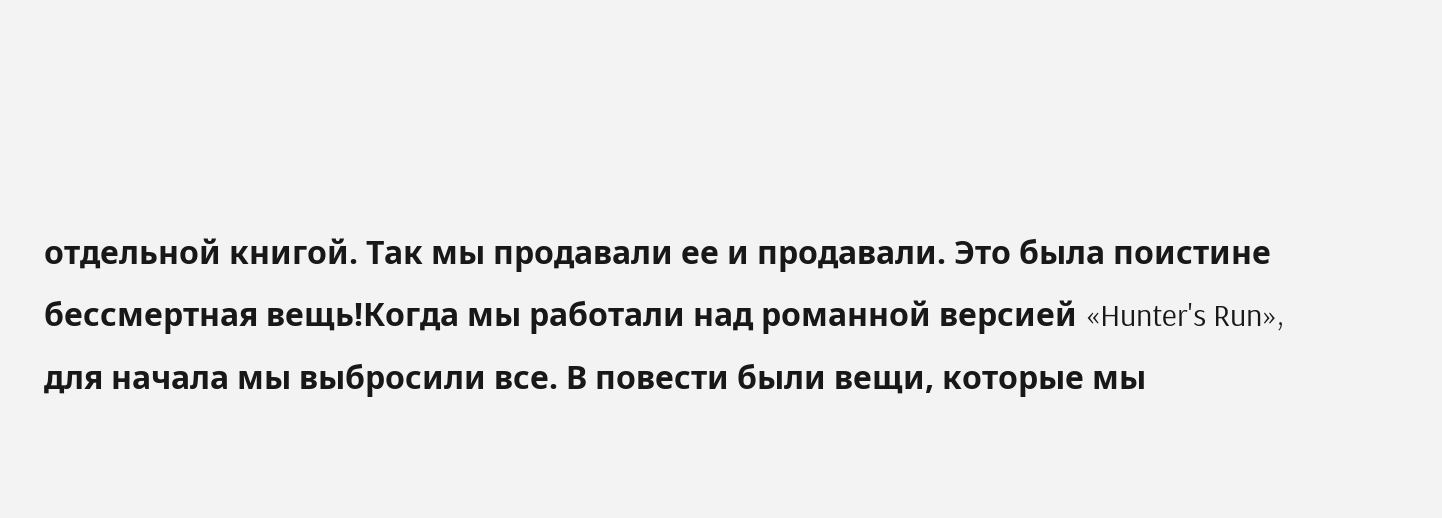отдельной книгой. Так мы продавали ее и продавали. Это была поистине бессмертная вещь!Когда мы работали над романной версией «Hunter's Run», для начала мы выбросили все. В повести были вещи, которые мы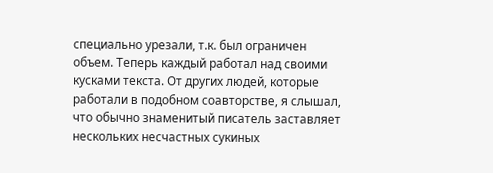специально урезали, т.к. был ограничен объем. Теперь каждый работал над своими кусками текста. От других людей, которые работали в подобном соавторстве, я слышал, что обычно знаменитый писатель заставляет нескольких несчастных сукиных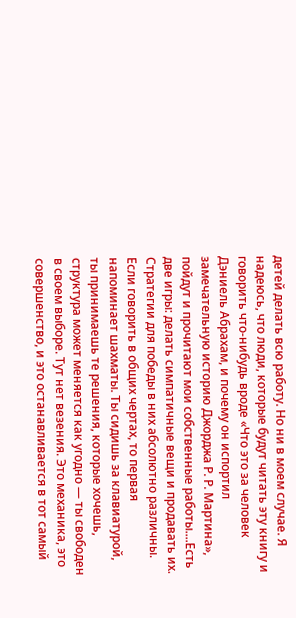детей делать всю работу. Но ни в моем случае. Я надеюсь, что люди, которые будут читать эту книгу и говорить что-нибудь вроде «Что это за человек Дэниель Абрахам, и почему он испортил замечательную историю Джорджа Р. Р. Мартина», пойдут и прочитают мои собственные работы....Есть две игры: делать симпатичные вещи и продавать их. Стратегии для победы в них абсолютно различны. Если говорить в общих чертах, то первая напоминает шахматы. Ты сидишь за клавиатурой, ты принимаешь те решения, которые хочешь, структура может меняется как угодно — ты свободен в своем выборе. Тут нет везения. Это механика, это совершенство, и это останавливается в тот самый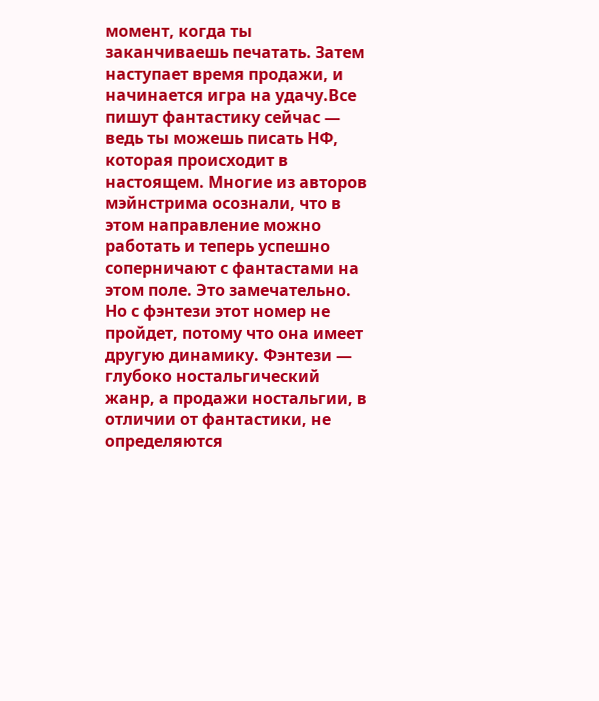момент, когда ты заканчиваешь печатать. Затем наступает время продажи, и начинается игра на удачу.Все пишут фантастику сейчас — ведь ты можешь писать НФ, которая происходит в настоящем. Многие из авторов мэйнстрима осознали, что в этом направление можно работать и теперь успешно соперничают с фантастами на этом поле. Это замечательно. Но с фэнтези этот номер не пройдет, потому что она имеет другую динамику. Фэнтези — глубоко ностальгический жанр, а продажи ностальгии, в отличии от фантастики, не определяются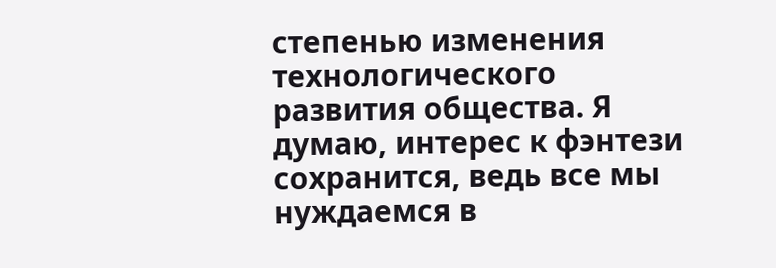степенью изменения технологического развития общества. Я думаю, интерес к фэнтези сохранится, ведь все мы нуждаемся в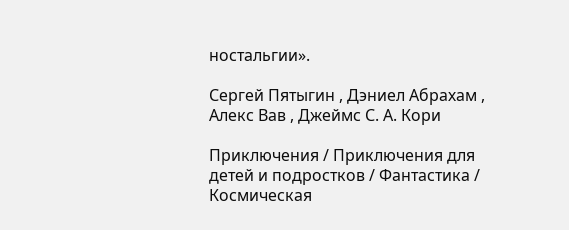ностальгии».

Сергей Пятыгин , Дэниел Абрахам , Алекс Вав , Джеймс С. А. Кори

Приключения / Приключения для детей и подростков / Фантастика / Космическая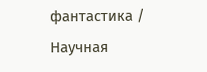фантастика / Научная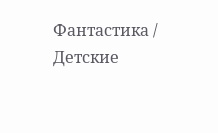Фантастика / Детские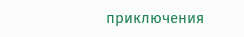приключения